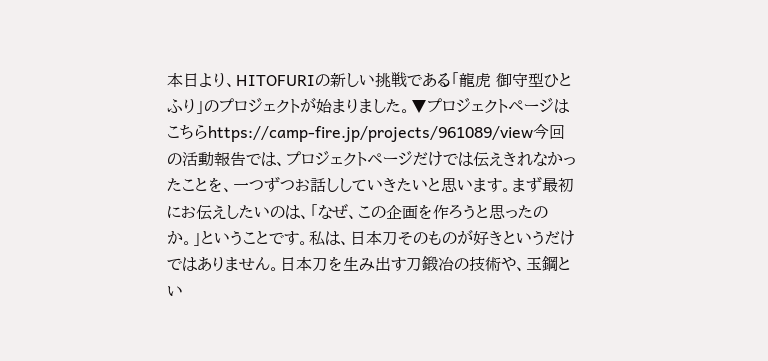本日より、HITOFURIの新しい挑戦である「龍虎 御守型ひとふり」のプロジェクトが始まりました。▼プロジェクトページはこちらhttps://camp-fire.jp/projects/961089/view今回の活動報告では、プロジェクトページだけでは伝えきれなかったことを、一つずつお話ししていきたいと思います。まず最初にお伝えしたいのは、「なぜ、この企画を作ろうと思ったのか。」ということです。私は、日本刀そのものが好きというだけではありません。日本刀を生み出す刀鍛冶の技術や、玉鋼とい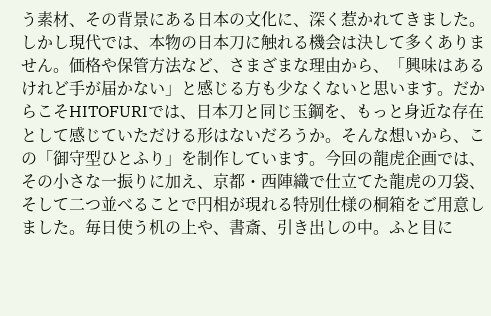う素材、その背景にある日本の文化に、深く惹かれてきました。しかし現代では、本物の日本刀に触れる機会は決して多くありません。価格や保管方法など、さまざまな理由から、「興味はあるけれど手が届かない」と感じる方も少なくないと思います。だからこそHITOFURIでは、日本刀と同じ玉鋼を、もっと身近な存在として感じていただける形はないだろうか。そんな想いから、この「御守型ひとふり」を制作しています。今回の龍虎企画では、その小さな一振りに加え、京都・西陣織で仕立てた龍虎の刀袋、そして二つ並べることで円相が現れる特別仕様の桐箱をご用意しました。毎日使う机の上や、書斎、引き出しの中。ふと目に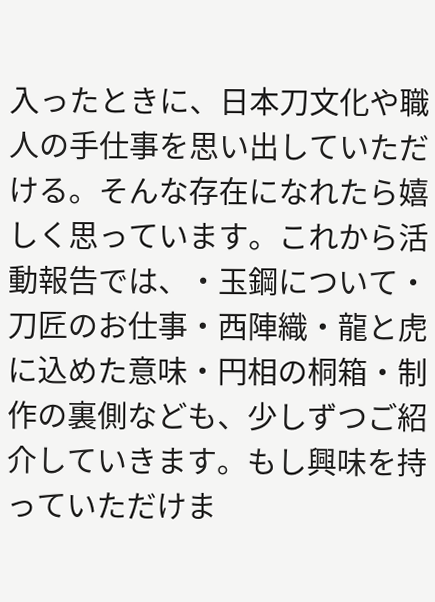入ったときに、日本刀文化や職人の手仕事を思い出していただける。そんな存在になれたら嬉しく思っています。これから活動報告では、・玉鋼について・刀匠のお仕事・西陣織・龍と虎に込めた意味・円相の桐箱・制作の裏側なども、少しずつご紹介していきます。もし興味を持っていただけま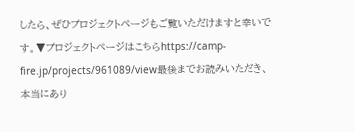したら、ぜひプロジェクトページもご覧いただけますと幸いです。▼プロジェクトページはこちらhttps://camp-fire.jp/projects/961089/view最後までお読みいただき、本当にあり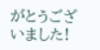がとうございました!